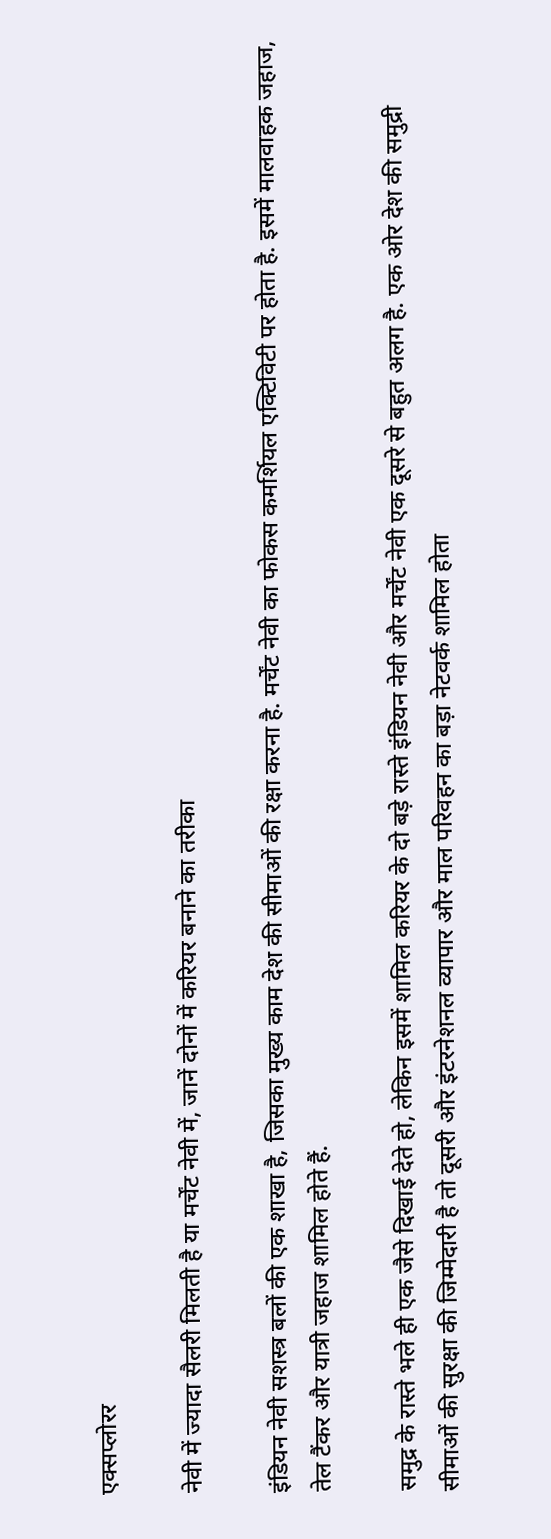एक्सप्लोरर

नेवी में ज्यादा सैलरी मिलती है या मर्चेंट नेवी में, जानें दोनों में करियर बनाने का तरीका

इंडियन नेवी सशस्त्र बलों की एक शाखा है, जिसका मुख्य काम देश की सीमाओं की रक्षा करना है. मर्चेंट नेवी का फोकस कमर्शियल एक्टिविटी पर होता है. इसमें मालवाहक जहाज, तेल टैंकर और यात्री जहाज शामिल होते हैं.

समुद्र के रास्ते भले ही एक जैसे दिखाई देते हो, लेकिन इसमें शामिल करियर के दो बड़े रास्ते इंडियन नेवी और मर्चेंट नेवी एक दूसरे से बहुत अलग है. एक ओर देश की समुद्री सीमाओं की सुरक्षा की जिम्मेदारी है तो दूसरी और इंटरनेशनल व्यापार और माल परिवहन का बड़ा नेटवर्क शामिल होता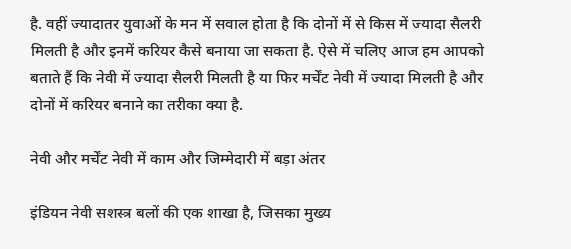है. वहीं ज्यादातर युवाओं के मन में सवाल होता है कि दोनों में से किस में ज्यादा सैलरी मिलती है और इनमें करियर कैसे बनाया जा सकता है. ऐसे में चलिए आज हम आपको बताते हैं कि नेवी में ज्यादा सैलरी मिलती है या फिर मर्चेंट नेवी में ज्यादा मिलती है और दोनों में करियर बनाने का तरीका क्या है.

नेवी और मर्चेंट नेवी में काम और जिम्मेदारी में बड़ा अंतर

इंडियन नेवी सशस्त्र बलों की एक शाखा है, जिसका मुख्य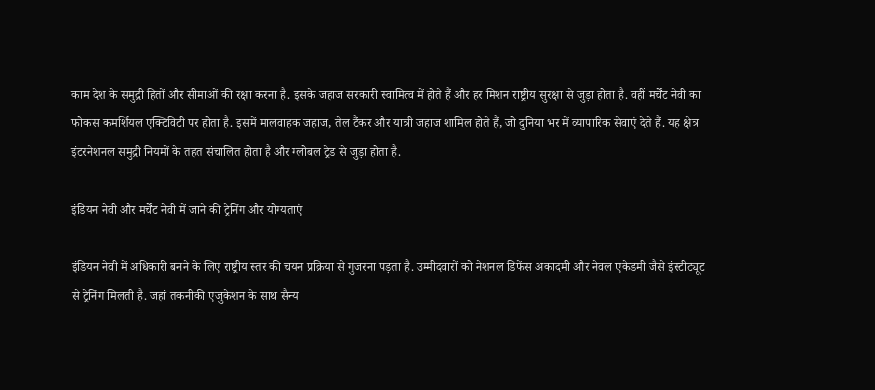काम देश के समुद्री हितों और सीमाओं की रक्षा करना है. इसके जहाज सरकारी स्वामित्व में होते हैं और हर मिशन राष्ट्रीय सुरक्षा से जुड़ा होता है. वहीं मर्चेंट नेवी का फोकस कमर्शियल एक्टिविटी पर होता है. इसमें मालवाहक जहाज, तेल टैंकर और यात्री जहाज शामिल होते हैं, जो दुनिया भर में व्यापारिक सेवाएं देते हैं. यह क्षेत्र इंटरनेशनल समुद्री नियमों के तहत संचालित होता है और ग्लोबल ट्रेड से जुड़ा होता है.

इंडियन नेवी और मर्चेंट नेवी में जाने की ट्रेनिंग और योग्यताएं

इंडियन नेवी में अधिकारी बनने के लिए राष्ट्रीय स्तर की चयन प्रक्रिया से गुजरना पड़ता है. उम्मीदवारों को नेशनल डिफेंस अकादमी और नेवल एकेडमी जैसे इंस्टीट्यूट से ट्रेनिंग मिलती है. जहां तकनीकी एजुकेशन के साथ सैन्य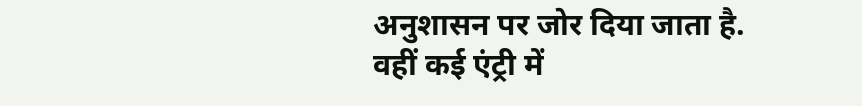अनुशासन पर जोर दिया जाता है. वहीं कई एंट्री में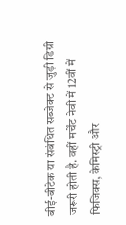बीई-बीटेक या संबंधित सब्जेक्ट से जुड़ी डिग्री जरूरी होती है. वहीं मर्चेंट नेवी में 12वीं में फिजिक्स, केमिस्ट्री और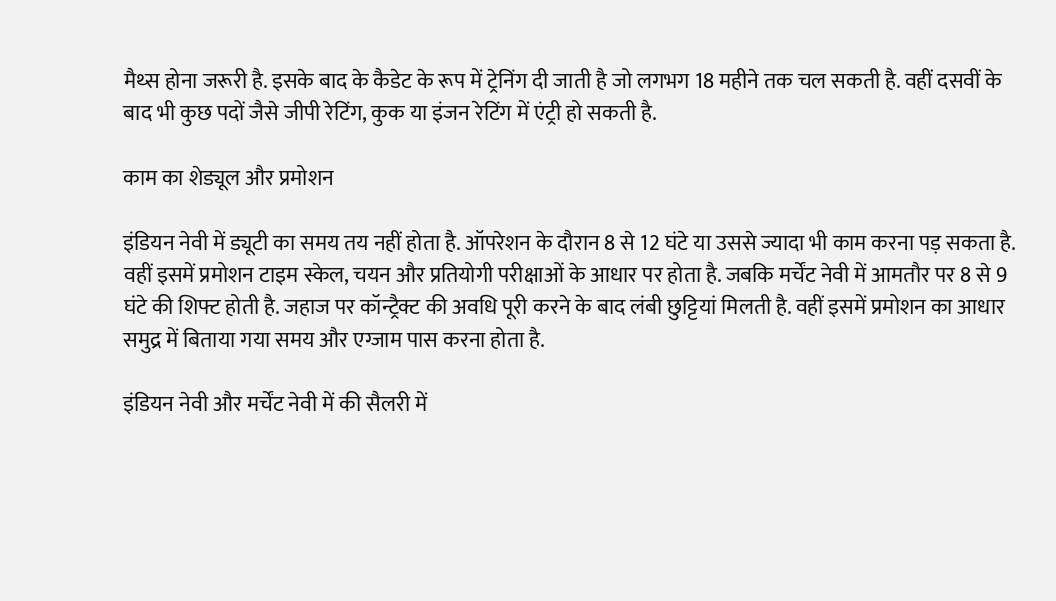मैथ्स होना जरूरी है. इसके बाद के कैडेट के रूप में ट्रेनिंग दी जाती है जो लगभग 18 महीने तक चल सकती है. वहीं दसवीं के बाद भी कुछ पदों जैसे जीपी रेटिंग, कुक या इंजन रेटिंग में एंट्री हो सकती है.

काम का शेड्यूल और प्रमोशन

इंडियन नेवी में ड्यूटी का समय तय नहीं होता है. ऑपरेशन के दौरान 8 से 12 घंटे या उससे ज्यादा भी काम करना पड़ सकता है. वहीं इसमें प्रमोशन टाइम स्केल, चयन और प्रतियोगी परीक्षाओं के आधार पर होता है. जबकि मर्चेंट नेवी में आमतौर पर 8 से 9 घंटे की शिफ्ट होती है. जहाज पर कॉन्ट्रैक्ट की अवधि पूरी करने के बाद लंबी छुट्टियां मिलती है. वहीं इसमें प्रमोशन का आधार समुद्र में बिताया गया समय और एग्जाम पास करना होता है.

इंडियन नेवी और मर्चेंट नेवी में की सैलरी में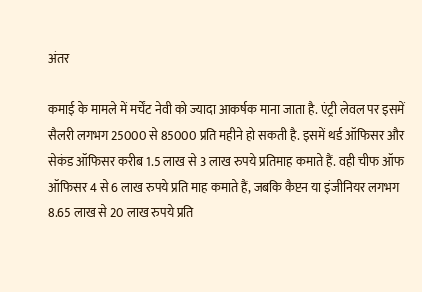अंतर

कमाई के मामले में मर्चेंट नेवी को ज्यादा आकर्षक माना जाता है. एंट्री लेवल पर इसमें सैलरी लगभग 25000 से 85000 प्रति महीने हो सकती है. इसमें थर्ड ऑफिसर और सेकंड ऑफिसर करीब 1.5 लाख से 3 लाख रुपये प्रतिमाह कमाते हैं. वही चीफ ऑफ ऑफिसर 4 से 6 लाख रुपये प्रति माह कमाते हैं, जबकि कैप्टन या इंजीनियर लगभग 8.65 लाख से 20 लाख रुपये प्रति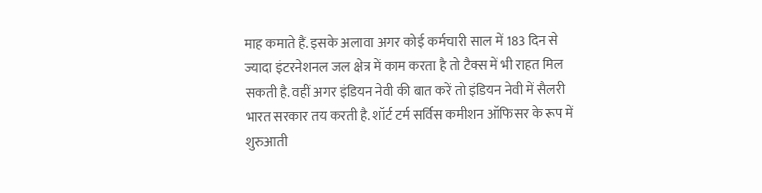माह कमाते हैं. इसके अलावा अगर कोई कर्मचारी साल में 183 दिन से ज्यादा इंटरनेशनल जल क्षेत्र में काम करता है तो टैक्स में भी राहत मिल सकती है. वहीं अगर इंडियन नेवी की बात करें तो इंडियन नेवी में सैलरी भारत सरकार तय करती है. शॉर्ट टर्म सर्विस कमीशन ऑफिसर के रूप में शुरुआती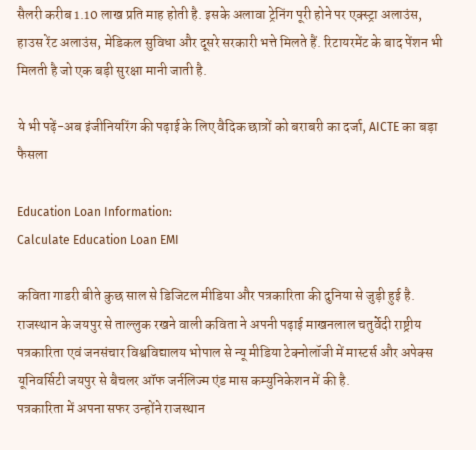सैलरी करीब 1.10 लाख प्रति माह होती है. इसके अलावा ट्रेनिंग पूरी होने पर एक्स्ट्रा अलाउंस, हाउस रेंट अलाउंस, मेडिकल सुविधा और दूसरे सरकारी भत्ते मिलते हैं. रिटायरमेंट के बाद पेंशन भी मिलती है जो एक बड़ी सुरक्षा मानी जाती है.

ये भी पढ़ें-अब इंजीनियरिंग की पढ़ाई के लिए वैदिक छात्रों को बराबरी का दर्जा, AICTE का बड़ा फैसला

Education Loan Information:
Calculate Education Loan EMI

कविता गाडरी बीते कुछ साल से डिजिटल मीडिया और पत्रकारिता की दुनिया से जुड़ी हुई है. राजस्थान के जयपुर से ताल्लुक रखने वाली कविता ने अपनी पढ़ाई माखनलाल चतुर्वेदी राष्ट्रीय पत्रकारिता एवं जनसंचार विश्वविद्यालय भोपाल से न्यू मीडिया टेक्नोलॉजी में मास्टर्स और अपेक्स यूनिवर्सिटी जयपुर से बैचलर ऑफ जर्नलिज्म एंड मास कम्युनिकेशन में की है.
पत्रकारिता में अपना सफर उन्होंने राजस्थान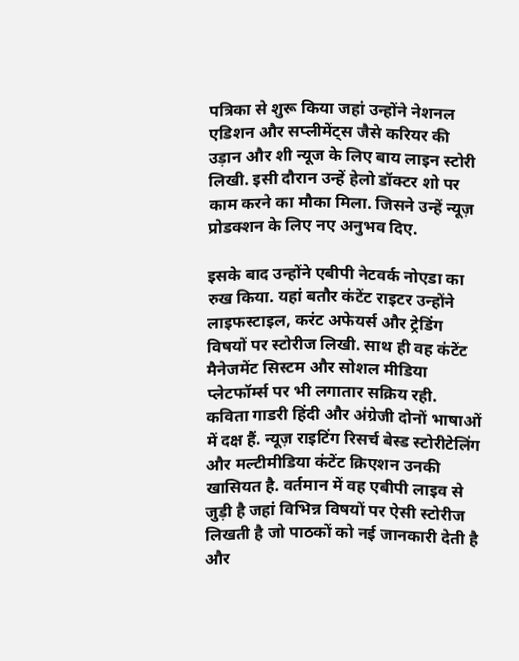पत्रिका से शुरू किया जहां उन्होंने नेशनल एडिशन और सप्लीमेंट्स जैसे करियर की उड़ान और शी न्यूज के लिए बाय लाइन स्टोरी लिखी. इसी दौरान उन्हें हेलो डॉक्टर शो पर काम करने का मौका मिला. जिसने उन्हें न्यूज़ प्रोडक्शन के लिए नए अनुभव दिए.

इसके बाद उन्होंने एबीपी नेटवर्क नोएडा का रुख किया. यहां बतौर कंटेंट राइटर उन्होंने लाइफस्टाइल, करंट अफेयर्स और ट्रेडिंग विषयों पर स्टोरीज लिखी. साथ ही वह कंटेंट मैनेजमेंट सिस्टम और सोशल मीडिया प्लेटफॉर्म्स पर भी लगातार सक्रिय रही. कविता गाडरी हिंदी और अंग्रेजी दोनों भाषाओं में दक्ष हैं. न्यूज़ राइटिंग रिसर्च बेस्ड स्टोरीटेलिंग और मल्टीमीडिया कंटेंट क्रिएशन उनकी खासियत है. वर्तमान में वह एबीपी लाइव से जुड़ी है जहां विभिन्न विषयों पर ऐसी स्‍टोरीज लिखती है जो पाठकों को नई जानकारी देती है और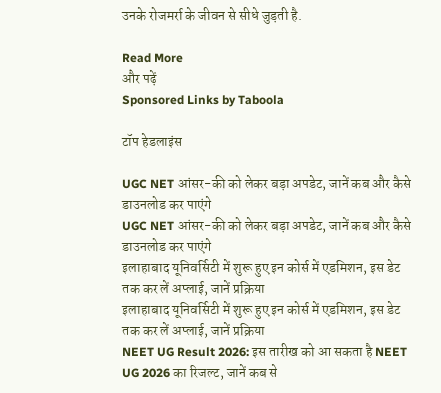उनके रोजमर्रा के जीवन से सीधे जुड़ती है.

Read More
और पढ़ें
Sponsored Links by Taboola

टॉप हेडलाइंस

UGC NET आंसर-की को लेकर बड़ा अपडेट, जानें कब और कैसे डाउनलोड कर पाएंगे
UGC NET आंसर-की को लेकर बड़ा अपडेट, जानें कब और कैसे डाउनलोड कर पाएंगे
इलाहाबाद यूनिवर्सिटी में शुरू हुए इन कोर्स में एडमिशन, इस डेट तक कर लें अप्लाई, जानें प्रक्रिया
इलाहाबाद यूनिवर्सिटी में शुरू हुए इन कोर्स में एडमिशन, इस डेट तक कर लें अप्लाई, जानें प्रक्रिया
NEET UG Result 2026: इस तारीख को आ सकता है NEET UG 2026 का रिजल्ट, जानें कब से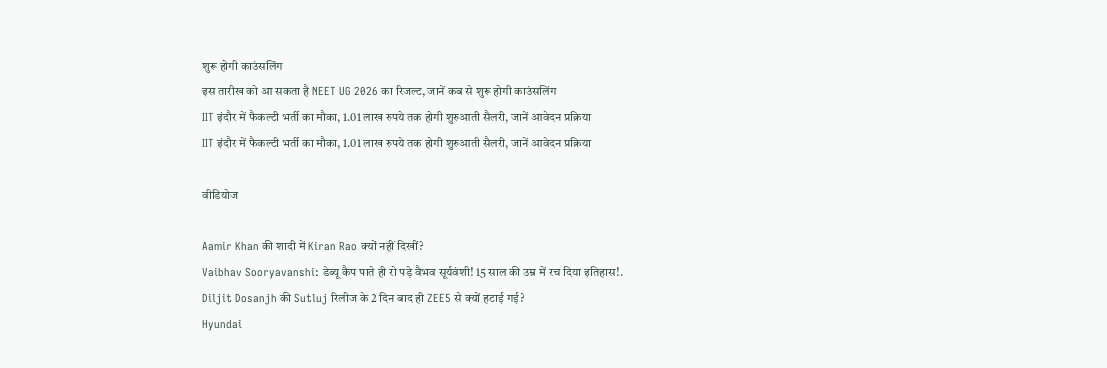शुरू होगी काउंसलिंग
इस तारीख को आ सकता है NEET UG 2026 का रिजल्ट, जानें कब से शुरू होगी काउंसलिंग
IIT इंदौर में फैकल्टी भर्ती का मौका, 1.01 लाख रुपये तक होगी शुरुआती सैलरी, जानें आवेदन प्रक्रिया
IIT इंदौर में फैकल्टी भर्ती का मौका, 1.01 लाख रुपये तक होगी शुरुआती सैलरी, जानें आवेदन प्रक्रिया

वीडियोज

Aamir Khan की शादी में Kiran Rao क्यों नहीं दिखीं?
Vaibhav Sooryavanshi: डेब्यू कैप पाते ही रो पड़े वैभव सूर्यवंशी! 15 साल की उम्र में रच दिया इतिहास!.
Diljit Dosanjh की Sutluj रिलीज के 2 दिन बाद ही ZEE5 से क्यों हटाई गई?
Hyundai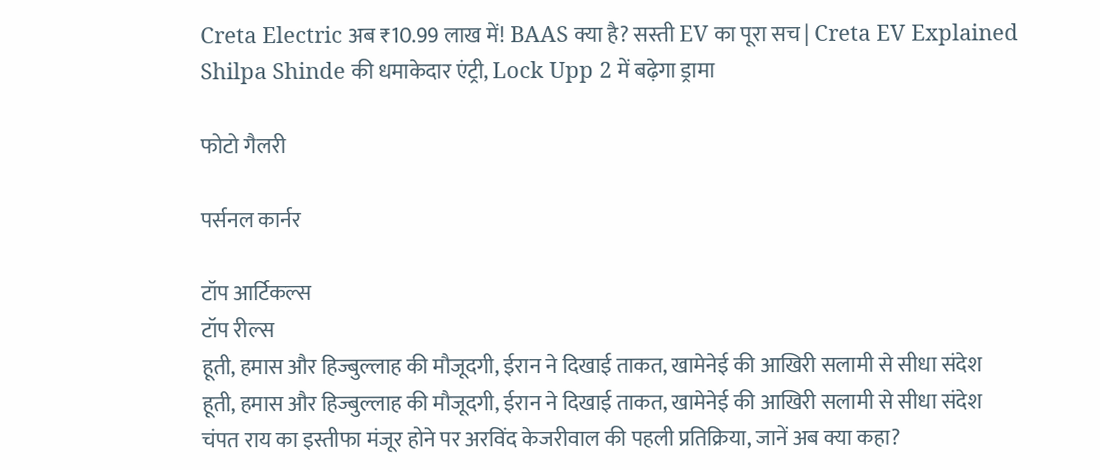Creta Electric अब ₹10.99 लाख में! BAAS क्या है? सस्ती EV का पूरा सच | Creta EV Explained
Shilpa Shinde की धमाकेदार एंट्री, Lock Upp 2 में बढ़ेगा ड्रामा

फोटो गैलरी

पर्सनल कार्नर

टॉप आर्टिकल्स
टॉप रील्स
हूती, हमास और हिज्बुल्लाह की मौजूदगी, ईरान ने दिखाई ताकत, खामेनेई की आखिरी सलामी से सीधा संदेश
हूती, हमास और हिज्बुल्लाह की मौजूदगी, ईरान ने दिखाई ताकत, खामेनेई की आखिरी सलामी से सीधा संदेश
चंपत राय का इस्तीफा मंजूर होने पर अरविंद केजरीवाल की पहली प्रतिक्रिया, जानें अब क्या कहा?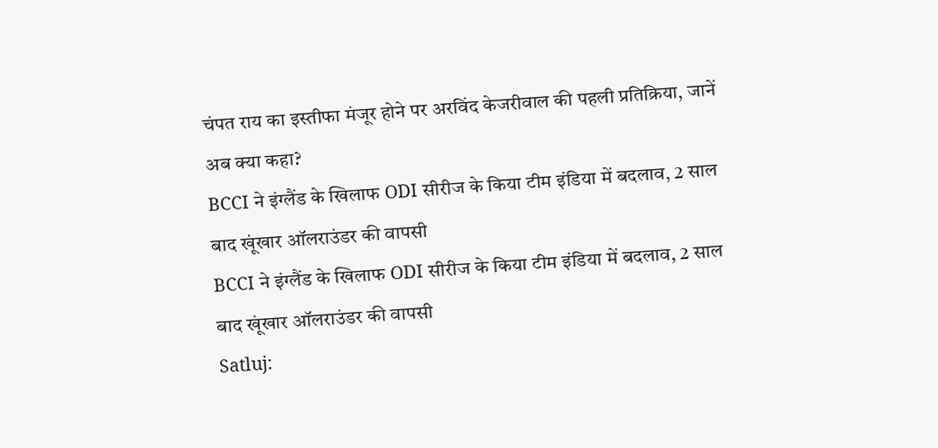चंपत राय का इस्तीफा मंजूर होने पर अरविंद केजरीवाल की पहली प्रतिक्रिया, जानें अब क्या कहा?
BCCI ने इंग्लैंड के खिलाफ ODI सीरीज के किया टीम इंडिया में बदलाव, 2 साल बाद खूंखार ऑलराउंडर की वापसी
BCCI ने इंग्लैंड के खिलाफ ODI सीरीज के किया टीम इंडिया में बदलाव, 2 साल बाद खूंखार ऑलराउंडर की वापसी
Satluj: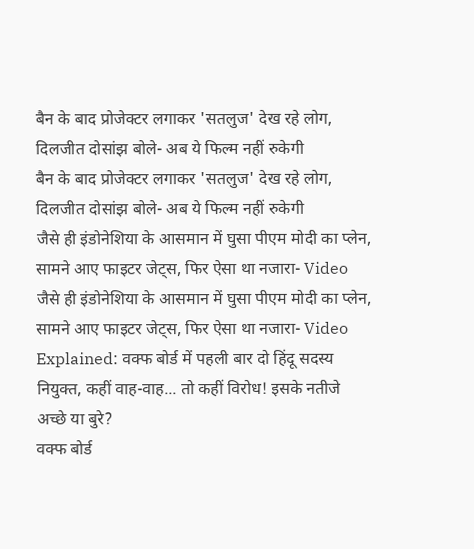बैन के बाद प्रोजेक्टर लगाकर 'सतलुज' देख रहे लोग, दिलजीत दोसांझ बोले- अब ये फिल्म नहीं रुकेगी
बैन के बाद प्रोजेक्टर लगाकर 'सतलुज' देख रहे लोग, दिलजीत दोसांझ बोले- अब ये फिल्म नहीं रुकेगी
जैसे ही इंडोनेशिया के आसमान में घुसा पीएम मोदी का प्लेन, सामने आए फाइटर जेट्स, फिर ऐसा था नजारा- Video
जैसे ही इंडोनेशिया के आसमान में घुसा पीएम मोदी का प्लेन, सामने आए फाइटर जेट्स, फिर ऐसा था नजारा- Video
Explained: वक्फ बोर्ड में पहली बार दो हिंदू सदस्य नियुक्त, कहीं वाह-वाह... तो कहीं विरोध! इसके नतीजे अच्छे या बुरे?
वक्फ बोर्ड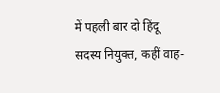में पहली बार दो हिंदू सदस्य नियुक्त, कहीं वाह-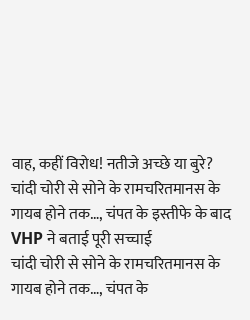वाह, कहीं विरोध! नतीजे अच्छे या बुरे?
चांदी चोरी से सोने के रामचरितमानस के गायब होने तक…, चंपत के इस्तीफे के बाद VHP ने बताई पूरी सच्चाई
चांदी चोरी से सोने के रामचरितमानस के गायब होने तक…, चंपत के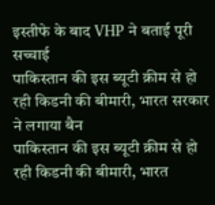इस्तीफे के बाद VHP ने बताई पूरी सच्चाई
पाकिस्तान की इस ब्यूटी क्रीम से हो रही किडनी की बीमारी, भारत सरकार ने लगाया बैन
पाकिस्तान की इस ब्यूटी क्रीम से हो रही किडनी की बीमारी, भारत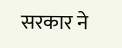सरकार ने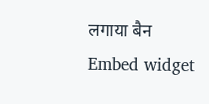लगाया बैन
Embed widget